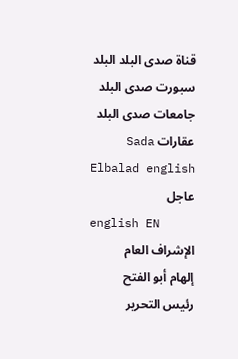قناة صدى البلد البلد سبورت صدى البلد جامعات صدى البلد عقارات Sada Elbalad english
عاجل
english EN
الإشراف العام
إلهام أبو الفتح
رئيس التحرير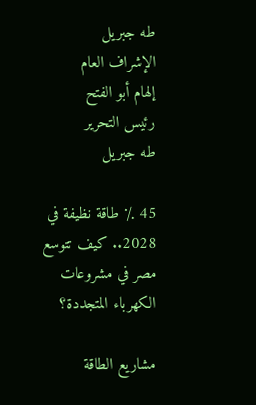طه جبريل
الإشراف العام
إلهام أبو الفتح
رئيس التحرير
طه جبريل

45 ٪ طاقة نظيفة في 2028.. كيف تتوسع مصر في مشروعات الكهرباء المتجددة؟

مشاريع الطاقة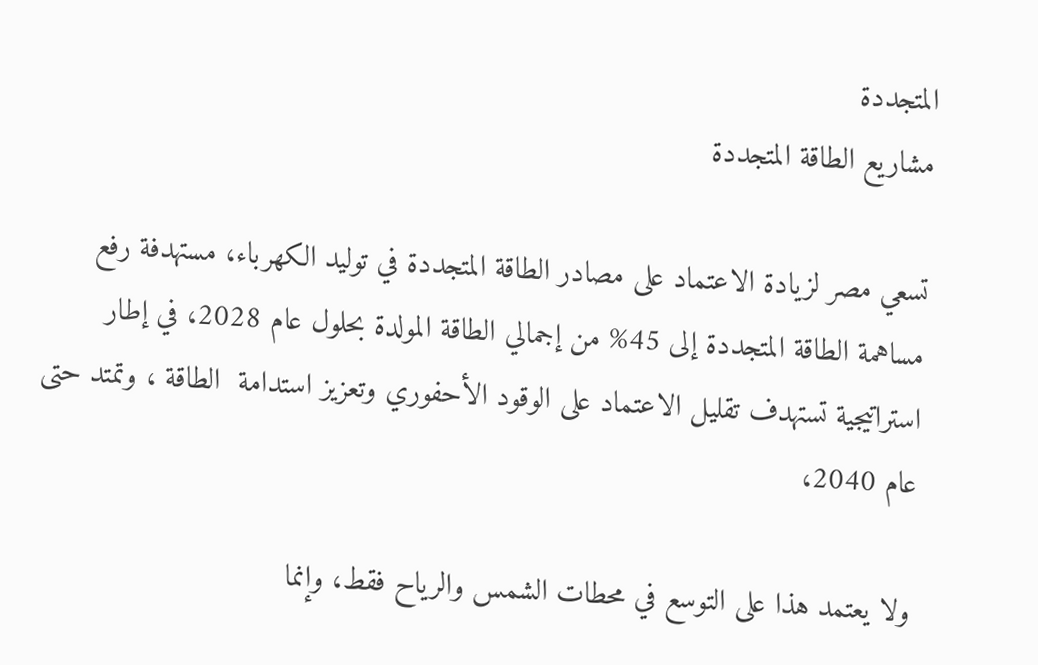المتجددة
مشاريع الطاقة المتجددة

تسعي مصر لزيادة الاعتماد على مصادر الطاقة المتجددة في توليد الكهرباء، مستهدفة رفع مساهمة الطاقة المتجددة إلى 45% من إجمالي الطاقة المولدة بحلول عام 2028، في إطار استراتيجية تستهدف تقليل الاعتماد على الوقود الأحفوري وتعزيز استدامة  الطاقة ، وتمتد حتى عام 2040،

ولا يعتمد هذا على التوسع في محطات الشمس والرياح فقط، وإنما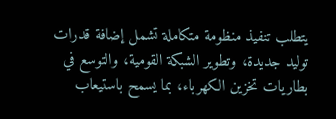يتطلب تنفيذ منظومة متكاملة تشمل إضافة قدرات توليد جديدة، وتطوير الشبكة القومية، والتوسع في بطاريات تخزين الكهرباء، بما يسمح باستيعاب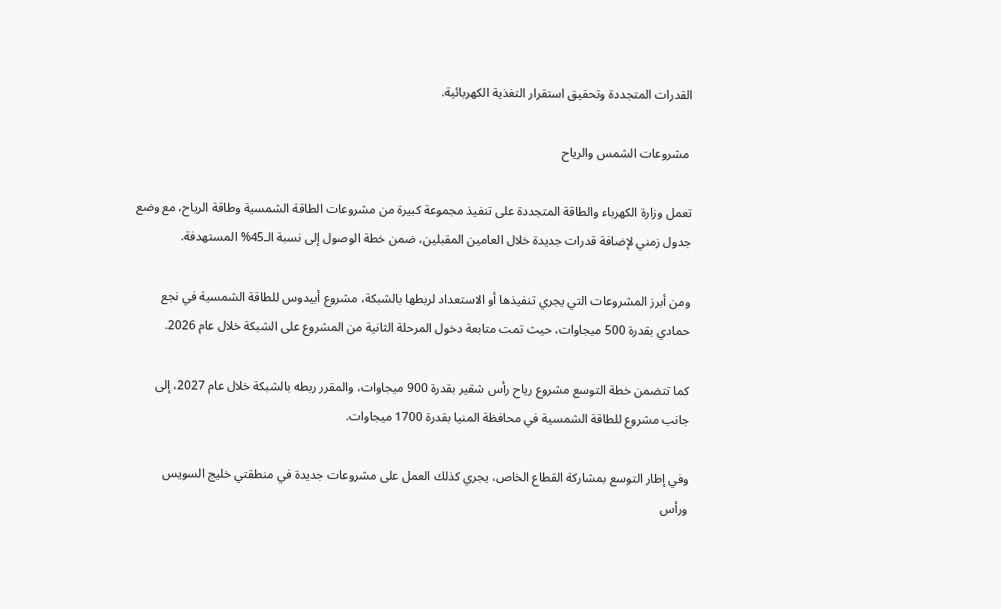القدرات المتجددة وتحقيق استقرار التغذية الكهربائية.

 مشروعات الشمس والرياح

تعمل وزارة الكهرباء والطاقة المتجددة على تنفيذ مجموعة كبيرة من مشروعات الطاقة الشمسية وطاقة الرياح، مع وضع جدول زمني لإضافة قدرات جديدة خلال العامين المقبلين، ضمن خطة الوصول إلى نسبة الـ45% المستهدفة.

ومن أبرز المشروعات التي يجري تنفيذها أو الاستعداد لربطها بالشبكة، مشروع أبيدوس للطاقة الشمسية في نجع حمادي بقدرة 500 ميجاوات، حيث تمت متابعة دخول المرحلة الثانية من المشروع على الشبكة خلال عام 2026.

كما تتضمن خطة التوسع مشروع رياح رأس شقير بقدرة 900 ميجاوات، والمقرر ربطه بالشبكة خلال عام 2027، إلى جانب مشروع للطاقة الشمسية في محافظة المنيا بقدرة 1700 ميجاوات.

وفي إطار التوسع بمشاركة القطاع الخاص، يجري كذلك العمل على مشروعات جديدة في منطقتي خليج السويس ورأس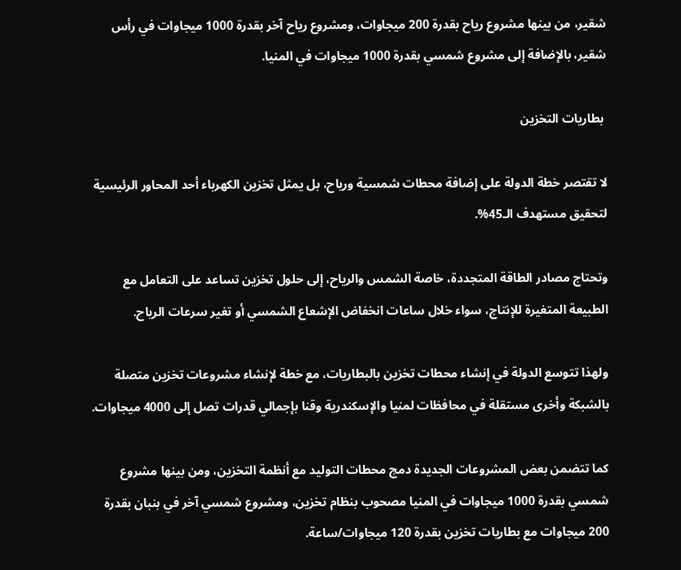شقير، من بينها مشروع رياح بقدرة 200 ميجاوات، ومشروع رياح آخر بقدرة 1000 ميجاوات في رأس شقير، بالإضافة إلى مشروع شمسي بقدرة 1000 ميجاوات في المنيا.

 بطاريات التخزين

لا تقتصر خطة الدولة على إضافة محطات شمسية ورياح، بل يمثل تخزين الكهرباء أحد المحاور الرئيسية لتحقيق مستهدف الـ45%.

وتحتاج مصادر الطاقة المتجددة، خاصة الشمس والرياح، إلى حلول تخزين تساعد على التعامل مع الطبيعة المتغيرة للإنتاج، سواء خلال ساعات انخفاض الإشعاع الشمسي أو تغير سرعات الرياح.

ولهذا تتوسع الدولة في إنشاء محطات تخزين بالبطاريات، مع خطة لإنشاء مشروعات تخزين متصلة بالشبكة وأخرى مستقلة في محافظات لمنيا والإسكندرية وقنا بإجمالي قدرات تصل إلى 4000 ميجاوات.

كما تتضمن بعض المشروعات الجديدة دمج محطات التوليد مع أنظمة التخزين، ومن بينها مشروع شمسي بقدرة 1000 ميجاوات في المنيا مصحوب بنظام تخزين، ومشروع شمسي آخر في بنبان بقدرة 200 ميجاوات مع بطاريات تخزين بقدرة 120 ميجاوات/ساعة.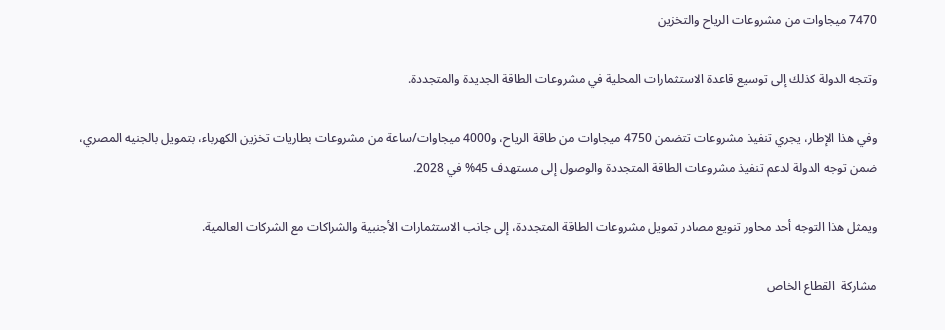7470 ميجاوات من مشروعات الرياح والتخزين

وتتجه الدولة كذلك إلى توسيع قاعدة الاستثمارات المحلية في مشروعات الطاقة الجديدة والمتجددة.

وفي هذا الإطار، يجري تنفيذ مشروعات تتضمن 4750 ميجاوات من طاقة الرياح، و4000 ميجاوات/ساعة من مشروعات بطاريات تخزين الكهرباء، بتمويل بالجنيه المصري، ضمن توجه الدولة لدعم تنفيذ مشروعات الطاقة المتجددة والوصول إلى مستهدف 45% في 2028.

ويمثل هذا التوجه أحد محاور تنويع مصادر تمويل مشروعات الطاقة المتجددة، إلى جانب الاستثمارات الأجنبية والشراكات مع الشركات العالمية.

مشاركة  القطاع الخاص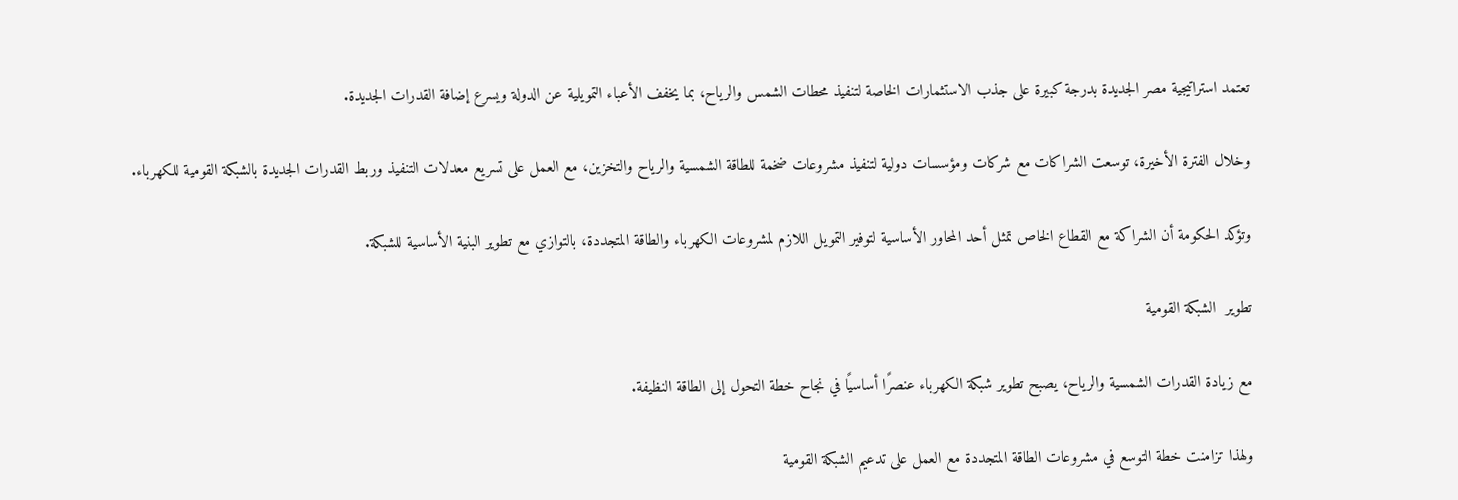تعتمد استراتيجية مصر الجديدة بدرجة كبيرة على جذب الاستثمارات الخاصة لتنفيذ محطات الشمس والرياح، بما يخفف الأعباء التمويلية عن الدولة ويسرع إضافة القدرات الجديدة.

وخلال الفترة الأخيرة، توسعت الشراكات مع شركات ومؤسسات دولية لتنفيذ مشروعات ضخمة للطاقة الشمسية والرياح والتخزين، مع العمل على تسريع معدلات التنفيذ وربط القدرات الجديدة بالشبكة القومية للكهرباء.

وتؤكد الحكومة أن الشراكة مع القطاع الخاص تمثل أحد المحاور الأساسية لتوفير التمويل اللازم لمشروعات الكهرباء والطاقة المتجددة، بالتوازي مع تطوير البنية الأساسية للشبكة.

تطوير  الشبكة القومية

مع زيادة القدرات الشمسية والرياح، يصبح تطوير شبكة الكهرباء عنصرًا أساسيًا في نجاح خطة التحول إلى الطاقة النظيفة.

ولهذا تزامنت خطة التوسع في مشروعات الطاقة المتجددة مع العمل على تدعيم الشبكة القومية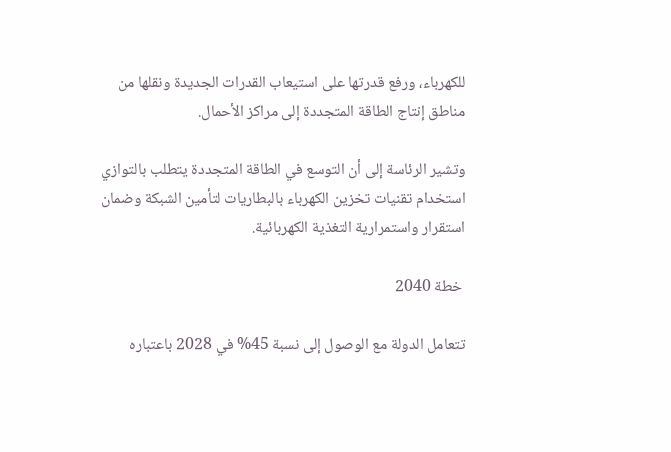للكهرباء، ورفع قدرتها على استيعاب القدرات الجديدة ونقلها من مناطق إنتاج الطاقة المتجددة إلى مراكز الأحمال.

وتشير الرئاسة إلى أن التوسع في الطاقة المتجددة يتطلب بالتوازي استخدام تقنيات تخزين الكهرباء بالبطاريات لتأمين الشبكة وضمان استقرار واستمرارية التغذية الكهربائية.

 خطة 2040

تتعامل الدولة مع الوصول إلى نسبة 45% في 2028 باعتباره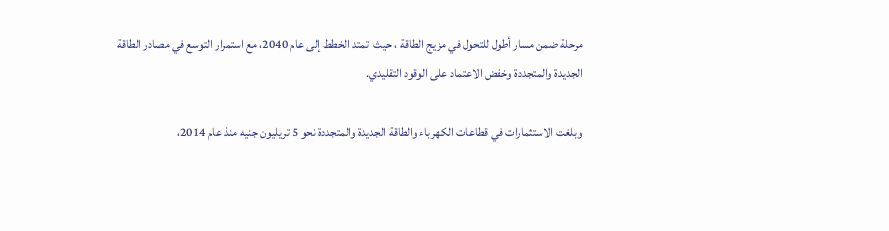مرحلة ضمن مسار أطول للتحول في مزيج الطاقة ، حيث  تمتد الخطط إلى عام 2040، مع استمرار التوسع في مصادر الطاقة الجديدة والمتجددة وخفض الاعتماد على الوقود التقليدي.

وبلغت الاستثمارات في قطاعات الكهرباء والطاقة الجديدة والمتجددة نحو 5 تريليون جنيه منذ عام 2014،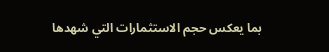بما يعكس حجم الاستثمارات التي شهدها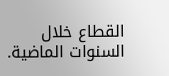القطاع خلال السنوات الماضية.